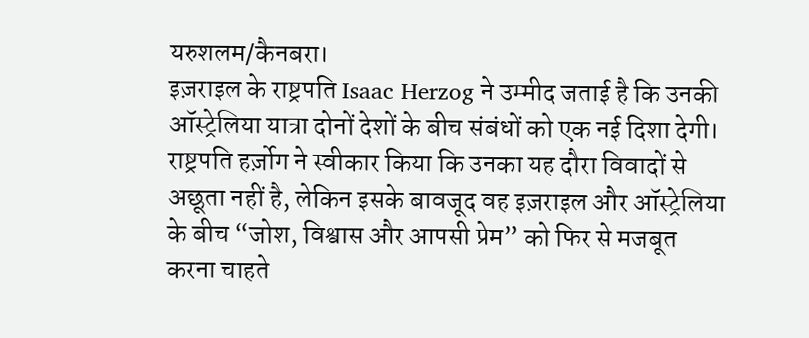यरुशलम/कैनबरा।
इज़राइल के राष्ट्रपति Isaac Herzog ने उम्मीद जताई है कि उनकी ऑस्ट्रेलिया यात्रा दोनों देशों के बीच संबंधों को एक नई दिशा देगी। राष्ट्रपति हर्ज़ोग ने स्वीकार किया कि उनका यह दौरा विवादों से अछूता नहीं है, लेकिन इसके बावजूद वह इज़राइल और ऑस्ट्रेलिया के बीच “जोश, विश्वास और आपसी प्रेम” को फिर से मजबूत करना चाहते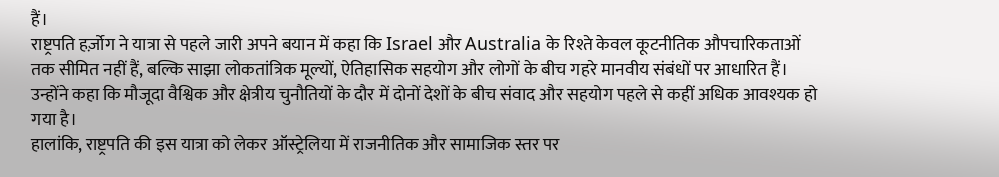हैं।
राष्ट्रपति हर्ज़ोग ने यात्रा से पहले जारी अपने बयान में कहा कि Israel और Australia के रिश्ते केवल कूटनीतिक औपचारिकताओं तक सीमित नहीं हैं, बल्कि साझा लोकतांत्रिक मूल्यों, ऐतिहासिक सहयोग और लोगों के बीच गहरे मानवीय संबंधों पर आधारित हैं। उन्होंने कहा कि मौजूदा वैश्विक और क्षेत्रीय चुनौतियों के दौर में दोनों देशों के बीच संवाद और सहयोग पहले से कहीं अधिक आवश्यक हो गया है।
हालांकि, राष्ट्रपति की इस यात्रा को लेकर ऑस्ट्रेलिया में राजनीतिक और सामाजिक स्तर पर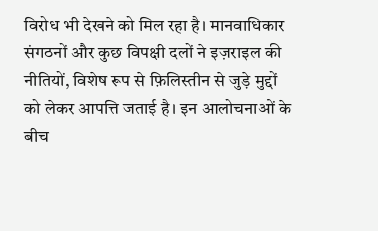विरोध भी देखने को मिल रहा है। मानवाधिकार संगठनों और कुछ विपक्षी दलों ने इज़राइल की नीतियों, विशेष रूप से फ़िलिस्तीन से जुड़े मुद्दों को लेकर आपत्ति जताई है। इन आलोचनाओं के बीच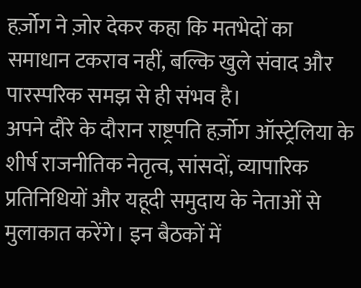हर्ज़ोग ने ज़ोर देकर कहा कि मतभेदों का समाधान टकराव नहीं, बल्कि खुले संवाद और पारस्परिक समझ से ही संभव है।
अपने दौरे के दौरान राष्ट्रपति हर्ज़ोग ऑस्ट्रेलिया के शीर्ष राजनीतिक नेतृत्व, सांसदों, व्यापारिक प्रतिनिधियों और यहूदी समुदाय के नेताओं से मुलाकात करेंगे। इन बैठकों में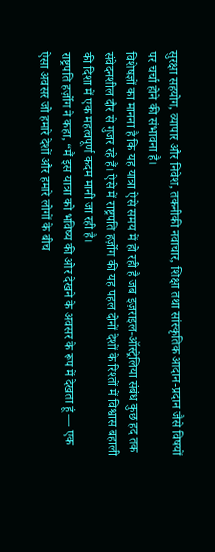सुरक्षा सहयोग, व्यापार और निवेश, तकनीकी नवाचार, शिक्षा तथा सांस्कृतिक आदान-प्रदान जैसे विषयों पर चर्चा होने की संभावना है।
विशेषज्ञों का मानना है कि यह यात्रा ऐसे समय में हो रही है जब इज़राइल-ऑस्ट्रेलिया संबंध कुछ हद तक संवेदनशील दौर से गुजर रहे हैं। ऐसे में राष्ट्रपति हर्ज़ोग की यह पहल दोनों देशों के रिश्तों में विश्वास बहाली की दिशा में एक महत्वपूर्ण कदम मानी जा रही है।
राष्ट्रपति हर्ज़ोग ने कहा, “मैं इस यात्रा को भविष्य की ओर देखने के अवसर के रूप में देखता हूं — एक ऐसा अवसर जो हमारे देशों और हमारे लोगों के बीच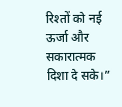रिश्तों को नई ऊर्जा और सकारात्मक दिशा दे सके।”